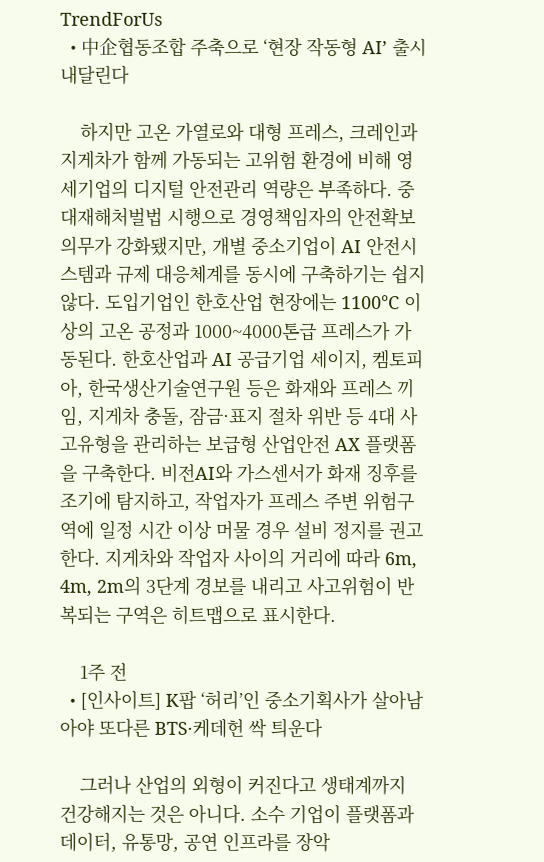TrendForUs
  • 中企협동조합 주축으로 ‘현장 작동형 AI’ 출시 내달린다

    하지만 고온 가열로와 대형 프레스, 크레인과 지게차가 함께 가동되는 고위험 환경에 비해 영세기업의 디지털 안전관리 역량은 부족하다. 중대재해처벌법 시행으로 경영책임자의 안전확보 의무가 강화됐지만, 개별 중소기업이 AI 안전시스템과 규제 대응체계를 동시에 구축하기는 쉽지 않다. 도입기업인 한호산업 현장에는 1100°C 이상의 고온 공정과 1000~4000톤급 프레스가 가동된다. 한호산업과 AI 공급기업 세이지, 켐토피아, 한국생산기술연구원 등은 화재와 프레스 끼임, 지게차 충돌, 잠금·표지 절차 위반 등 4대 사고유형을 관리하는 보급형 산업안전 AX 플랫폼을 구축한다. 비전AI와 가스센서가 화재 징후를 조기에 탐지하고, 작업자가 프레스 주변 위험구역에 일정 시간 이상 머물 경우 설비 정지를 권고한다. 지게차와 작업자 사이의 거리에 따라 6m, 4m, 2m의 3단계 경보를 내리고 사고위험이 반복되는 구역은 히트맵으로 표시한다.

    1주 전
  • [인사이트] K팝 ‘허리’인 중소기획사가 살아남아야 또다른 BTS·케데헌 싹 틔운다

    그러나 산업의 외형이 커진다고 생태계까지 건강해지는 것은 아니다. 소수 기업이 플랫폼과 데이터, 유통망, 공연 인프라를 장악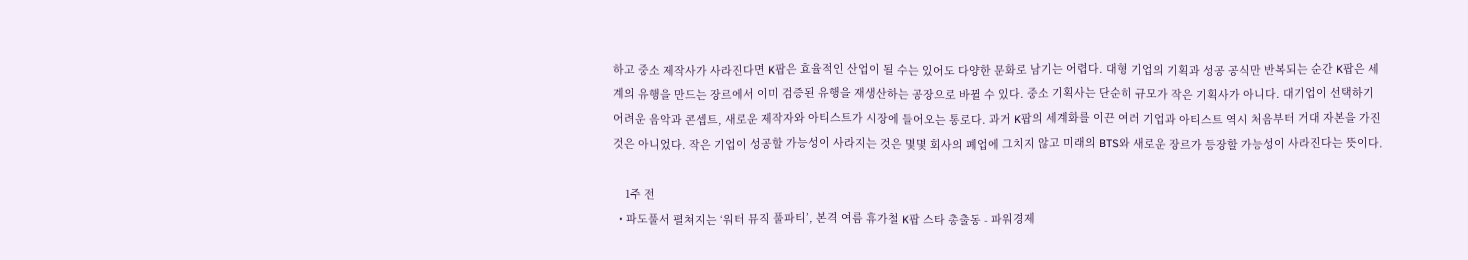하고 중소 제작사가 사라진다면 K팝은 효율적인 산업이 될 수는 있어도 다양한 문화로 남기는 어렵다. 대형 기업의 기획과 성공 공식만 반복되는 순간 K팝은 세계의 유행을 만드는 장르에서 이미 검증된 유행을 재생산하는 공장으로 바뀔 수 있다. 중소 기획사는 단순히 규모가 작은 기획사가 아니다. 대기업이 선택하기 어려운 음악과 콘셉트, 새로운 제작자와 아티스트가 시장에 들어오는 통로다. 과거 K팝의 세계화를 이끈 여러 기업과 아티스트 역시 처음부터 거대 자본을 가진 것은 아니었다. 작은 기업이 성공할 가능성이 사라지는 것은 몇몇 회사의 폐업에 그치지 않고 미래의 BTS와 새로운 장르가 등장할 가능성이 사라진다는 뜻이다.

    1주 전
  • 파도풀서 펼쳐지는 ‘워터 뮤직 풀파티’, 본격 여름 휴가철 K팝 스타 총출동 - 파워경제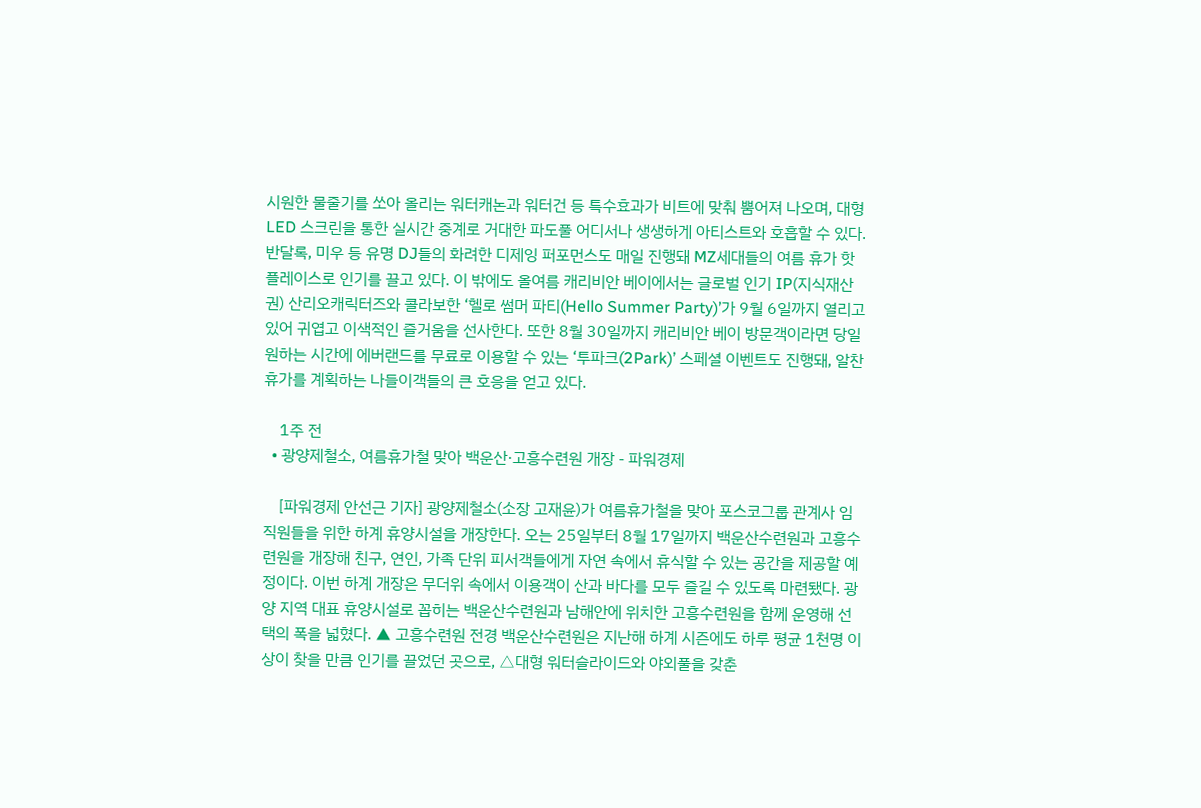시원한 물줄기를 쏘아 올리는 워터캐논과 워터건 등 특수효과가 비트에 맞춰 뿜어져 나오며, 대형 LED 스크린을 통한 실시간 중계로 거대한 파도풀 어디서나 생생하게 아티스트와 호흡할 수 있다. 반달록, 미우 등 유명 DJ들의 화려한 디제잉 퍼포먼스도 매일 진행돼 MZ세대들의 여름 휴가 핫플레이스로 인기를 끌고 있다. 이 밖에도 올여름 캐리비안 베이에서는 글로벌 인기 IP(지식재산권) 산리오캐릭터즈와 콜라보한 ‘헬로 썸머 파티(Hello Summer Party)’가 9월 6일까지 열리고 있어 귀엽고 이색적인 즐거움을 선사한다. 또한 8월 30일까지 캐리비안 베이 방문객이라면 당일 원하는 시간에 에버랜드를 무료로 이용할 수 있는 ‘투파크(2Park)’ 스페셜 이벤트도 진행돼, 알찬 휴가를 계획하는 나들이객들의 큰 호응을 얻고 있다.

    1주 전
  • 광양제철소, 여름휴가철 맞아 백운산·고흥수련원 개장 - 파워경제

    [파워경제 안선근 기자] 광양제철소(소장 고재윤)가 여름휴가철을 맞아 포스코그룹 관계사 임직원들을 위한 하계 휴양시설을 개장한다. 오는 25일부터 8월 17일까지 백운산수련원과 고흥수련원을 개장해 친구, 연인, 가족 단위 피서객들에게 자연 속에서 휴식할 수 있는 공간을 제공할 예정이다. 이번 하계 개장은 무더위 속에서 이용객이 산과 바다를 모두 즐길 수 있도록 마련됐다. 광양 지역 대표 휴양시설로 꼽히는 백운산수련원과 남해안에 위치한 고흥수련원을 함께 운영해 선택의 폭을 넓혔다. ▲ 고흥수련원 전경 백운산수련원은 지난해 하계 시즌에도 하루 평균 1천명 이상이 찾을 만큼 인기를 끌었던 곳으로, △대형 워터슬라이드와 야외풀을 갖춘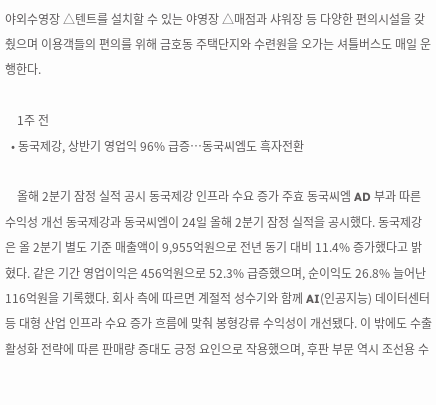야외수영장 △텐트를 설치할 수 있는 야영장 △매점과 샤워장 등 다양한 편의시설을 갖췄으며 이용객들의 편의를 위해 금호동 주택단지와 수련원을 오가는 셔틀버스도 매일 운행한다.

    1주 전
  • 동국제강, 상반기 영업익 96% 급증…동국씨엠도 흑자전환

    올해 2분기 잠정 실적 공시 동국제강 인프라 수요 증가 주효 동국씨엠 AD 부과 따른 수익성 개선 동국제강과 동국씨엠이 24일 올해 2분기 잠정 실적을 공시했다. 동국제강은 올 2분기 별도 기준 매출액이 9,955억원으로 전년 동기 대비 11.4% 증가했다고 밝혔다. 같은 기간 영업이익은 456억원으로 52.3% 급증했으며, 순이익도 26.8% 늘어난 116억원을 기록했다. 회사 측에 따르면 계절적 성수기와 함께 AI(인공지능) 데이터센터 등 대형 산업 인프라 수요 증가 흐름에 맞춰 봉형강류 수익성이 개선됐다. 이 밖에도 수출 활성화 전략에 따른 판매량 증대도 긍정 요인으로 작용했으며, 후판 부문 역시 조선용 수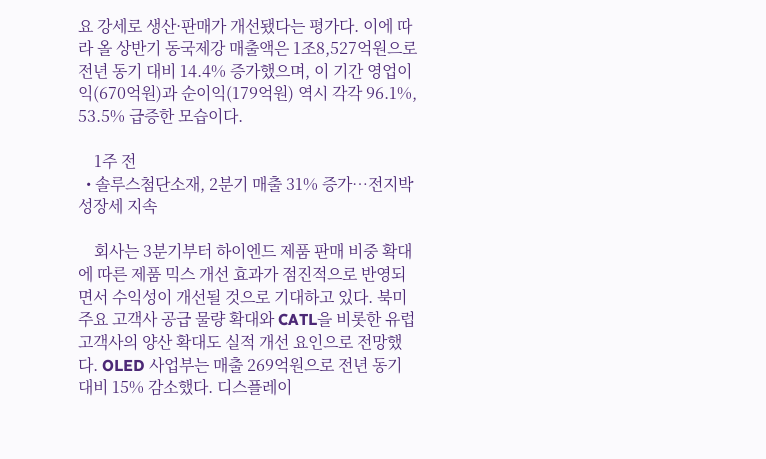요 강세로 생산·판매가 개선됐다는 평가다. 이에 따라 올 상반기 동국제강 매출액은 1조8,527억원으로 전년 동기 대비 14.4% 증가했으며, 이 기간 영업이익(670억원)과 순이익(179억원) 역시 각각 96.1%, 53.5% 급증한 모습이다.

    1주 전
  • 솔루스첨단소재, 2분기 매출 31% 증가…전지박 성장세 지속

    회사는 3분기부터 하이엔드 제품 판매 비중 확대에 따른 제품 믹스 개선 효과가 점진적으로 반영되면서 수익성이 개선될 것으로 기대하고 있다. 북미 주요 고객사 공급 물량 확대와 CATL을 비롯한 유럽 고객사의 양산 확대도 실적 개선 요인으로 전망했다. OLED 사업부는 매출 269억원으로 전년 동기 대비 15% 감소했다. 디스플레이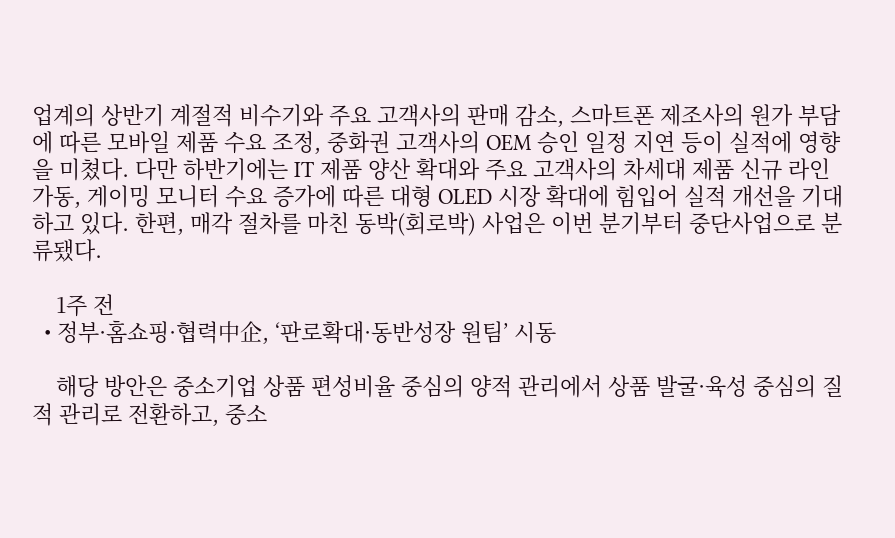업계의 상반기 계절적 비수기와 주요 고객사의 판매 감소, 스마트폰 제조사의 원가 부담에 따른 모바일 제품 수요 조정, 중화권 고객사의 OEM 승인 일정 지연 등이 실적에 영향을 미쳤다. 다만 하반기에는 IT 제품 양산 확대와 주요 고객사의 차세대 제품 신규 라인 가동, 게이밍 모니터 수요 증가에 따른 대형 OLED 시장 확대에 힘입어 실적 개선을 기대하고 있다. 한편, 매각 절차를 마친 동박(회로박) 사업은 이번 분기부터 중단사업으로 분류됐다.

    1주 전
  • 정부·홈쇼핑·협력中企, ‘판로확대·동반성장 원팀’ 시동

    해당 방안은 중소기업 상품 편성비율 중심의 양적 관리에서 상품 발굴·육성 중심의 질적 관리로 전환하고, 중소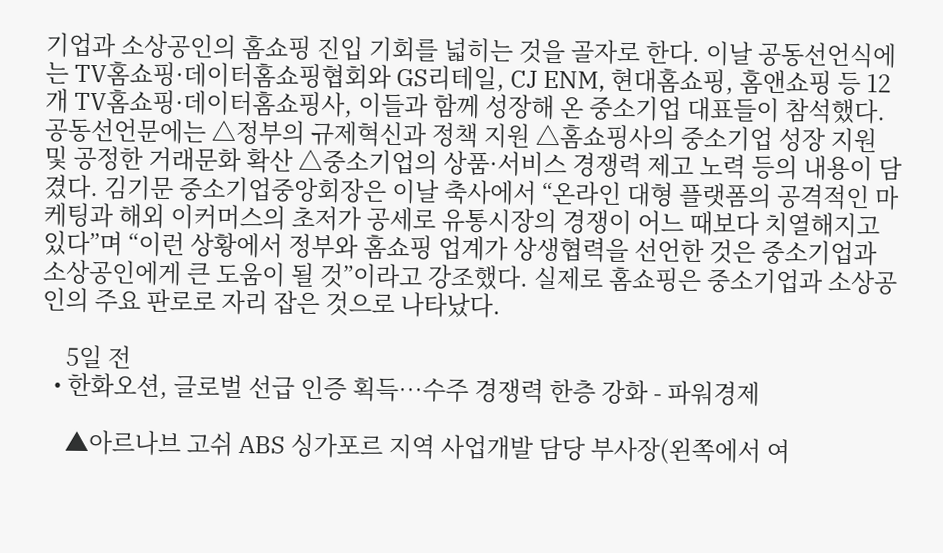기업과 소상공인의 홈쇼핑 진입 기회를 넓히는 것을 골자로 한다. 이날 공동선언식에는 TV홈쇼핑·데이터홈쇼핑협회와 GS리테일, CJ ENM, 현대홈쇼핑, 홈앤쇼핑 등 12개 TV홈쇼핑·데이터홈쇼핑사, 이들과 함께 성장해 온 중소기업 대표들이 참석했다. 공동선언문에는 △정부의 규제혁신과 정책 지원 △홈쇼핑사의 중소기업 성장 지원 및 공정한 거래문화 확산 △중소기업의 상품·서비스 경쟁력 제고 노력 등의 내용이 담겼다. 김기문 중소기업중앙회장은 이날 축사에서 “온라인 대형 플랫폼의 공격적인 마케팅과 해외 이커머스의 초저가 공세로 유통시장의 경쟁이 어느 때보다 치열해지고 있다”며 “이런 상황에서 정부와 홈쇼핑 업계가 상생협력을 선언한 것은 중소기업과 소상공인에게 큰 도움이 될 것”이라고 강조했다. 실제로 홈쇼핑은 중소기업과 소상공인의 주요 판로로 자리 잡은 것으로 나타났다.

    5일 전
  • 한화오션, 글로벌 선급 인증 획득…수주 경쟁력 한층 강화 - 파워경제

    ▲아르나브 고쉬 ABS 싱가포르 지역 사업개발 담당 부사장(왼쪽에서 여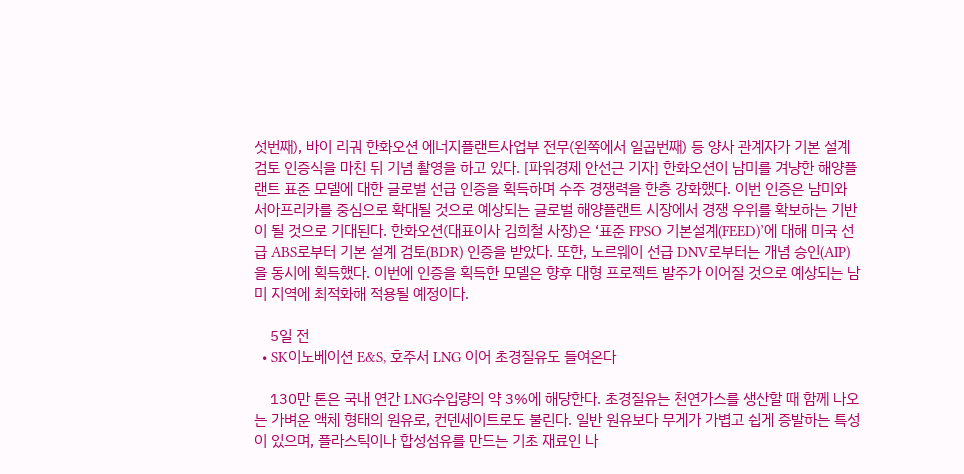섯번째), 바이 리궈 한화오션 에너지플랜트사업부 전무(왼쪽에서 일곱번째) 등 양사 관계자가 기본 설계 검토 인증식을 마친 뒤 기념 촬영을 하고 있다. [파워경제 안선근 기자] 한화오션이 남미를 겨냥한 해양플랜트 표준 모델에 대한 글로벌 선급 인증을 획득하며 수주 경쟁력을 한층 강화했다. 이번 인증은 남미와 서아프리카를 중심으로 확대될 것으로 예상되는 글로벌 해양플랜트 시장에서 경쟁 우위를 확보하는 기반이 될 것으로 기대된다. 한화오션(대표이사 김희철 사장)은 ‘표준 FPSO 기본설계(FEED)’에 대해 미국 선급 ABS로부터 기본 설계 검토(BDR) 인증을 받았다. 또한, 노르웨이 선급 DNV로부터는 개념 승인(AIP)을 동시에 획득했다. 이번에 인증을 획득한 모델은 향후 대형 프로젝트 발주가 이어질 것으로 예상되는 남미 지역에 최적화해 적용될 예정이다.

    5일 전
  • SK이노베이션 E&S, 호주서 LNG 이어 초경질유도 들여온다

    130만 톤은 국내 연간 LNG수입량의 약 3%에 해당한다. 초경질유는 천연가스를 생산할 때 함께 나오는 가벼운 액체 형태의 원유로, 컨덴세이트로도 불린다. 일반 원유보다 무게가 가볍고 쉽게 증발하는 특성이 있으며, 플라스틱이나 합성섬유를 만드는 기초 재료인 나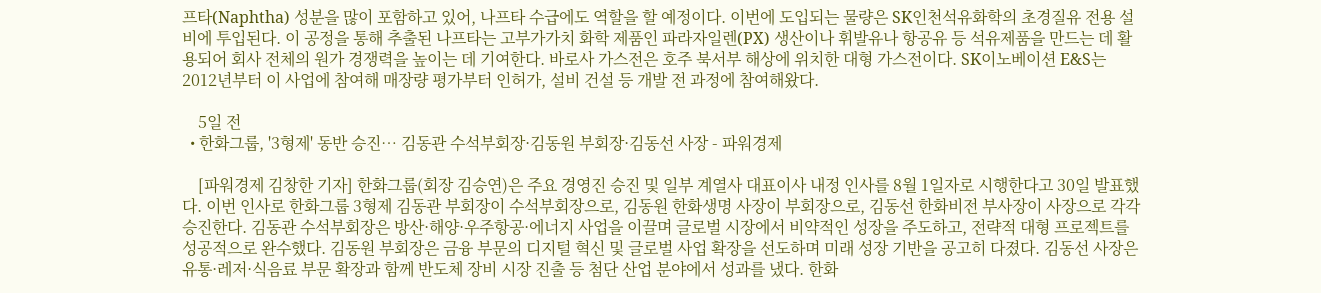프타(Naphtha) 성분을 많이 포함하고 있어, 나프타 수급에도 역할을 할 예정이다. 이번에 도입되는 물량은 SK인천석유화학의 초경질유 전용 설비에 투입된다. 이 공정을 통해 추출된 나프타는 고부가가치 화학 제품인 파라자일렌(PX) 생산이나 휘발유나 항공유 등 석유제품을 만드는 데 활용되어 회사 전체의 원가 경쟁력을 높이는 데 기여한다. 바로사 가스전은 호주 북서부 해상에 위치한 대형 가스전이다. SK이노베이션 E&S는 2012년부터 이 사업에 참여해 매장량 평가부터 인허가, 설비 건설 등 개발 전 과정에 참여해왔다.

    5일 전
  • 한화그룹, '3형제' 동반 승진… 김동관 수석부회장·김동원 부회장·김동선 사장 - 파워경제

    [파워경제 김창한 기자] 한화그룹(회장 김승연)은 주요 경영진 승진 및 일부 계열사 대표이사 내정 인사를 8월 1일자로 시행한다고 30일 발표했다. 이번 인사로 한화그룹 3형제 김동관 부회장이 수석부회장으로, 김동원 한화생명 사장이 부회장으로, 김동선 한화비전 부사장이 사장으로 각각 승진한다. 김동관 수석부회장은 방산·해양·우주항공·에너지 사업을 이끌며 글로벌 시장에서 비약적인 성장을 주도하고, 전략적 대형 프로젝트를 성공적으로 완수했다. 김동원 부회장은 금융 부문의 디지털 혁신 및 글로벌 사업 확장을 선도하며 미래 성장 기반을 공고히 다졌다. 김동선 사장은 유통·레저·식음료 부문 확장과 함께 반도체 장비 시장 진출 등 첨단 산업 분야에서 성과를 냈다. 한화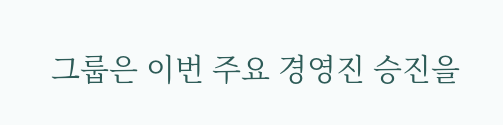그룹은 이번 주요 경영진 승진을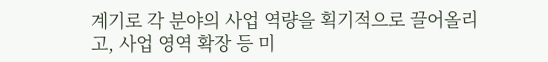계기로 각 분야의 사업 역량을 획기적으로 끌어올리고, 사업 영역 확장 등 미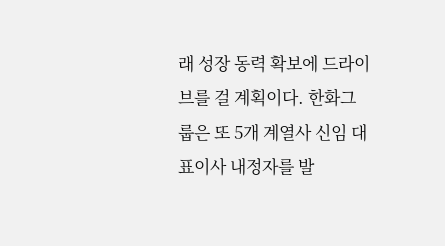래 성장 동력 확보에 드라이브를 걸 계획이다. 한화그룹은 또 5개 계열사 신임 대표이사 내정자를 발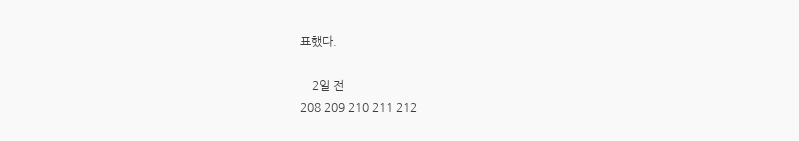표했다.

    2일 전
208 209 210 211 212